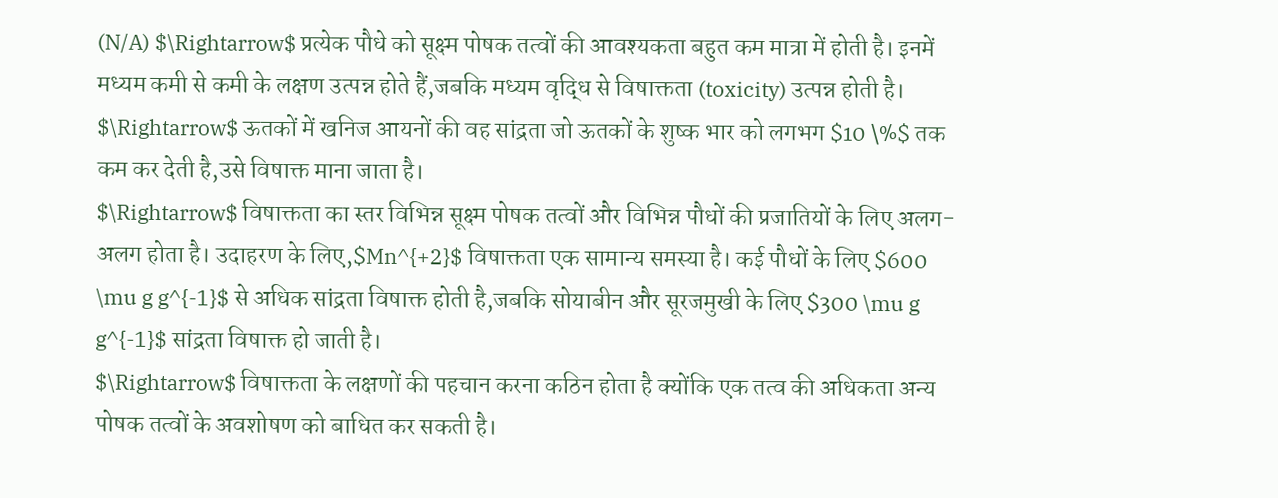(N/A) $\Rightarrow$ प्रत्येक पौधे को सूक्ष्म पोषक तत्वों की आवश्यकता बहुत कम मात्रा में होती है। इनमें मध्यम कमी से कमी के लक्षण उत्पन्न होते हैं,जबकि मध्यम वृद्धि से विषाक्तता (toxicity) उत्पन्न होती है।
$\Rightarrow$ ऊतकों में खनिज आयनों की वह सांद्रता जो ऊतकों के शुष्क भार को लगभग $10 \%$ तक कम कर देती है,उसे विषाक्त माना जाता है।
$\Rightarrow$ विषाक्तता का स्तर विभिन्न सूक्ष्म पोषक तत्वों और विभिन्न पौधों की प्रजातियों के लिए अलग-अलग होता है। उदाहरण के लिए,$Mn^{+2}$ विषाक्तता एक सामान्य समस्या है। कई पौधों के लिए $600 \mu g g^{-1}$ से अधिक सांद्रता विषाक्त होती है,जबकि सोयाबीन और सूरजमुखी के लिए $300 \mu g g^{-1}$ सांद्रता विषाक्त हो जाती है।
$\Rightarrow$ विषाक्तता के लक्षणों की पहचान करना कठिन होता है क्योंकि एक तत्व की अधिकता अन्य पोषक तत्वों के अवशोषण को बाधित कर सकती है।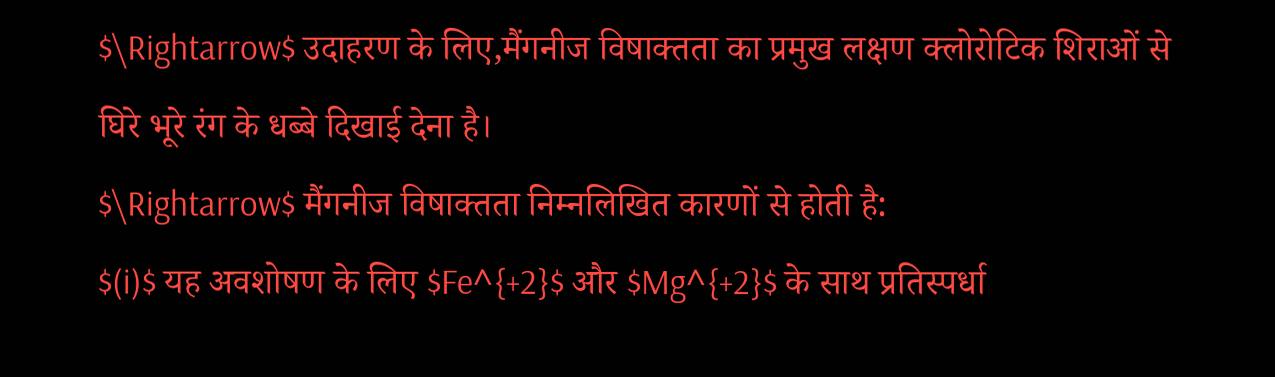$\Rightarrow$ उदाहरण के लिए,मैंगनीज विषाक्तता का प्रमुख लक्षण क्लोरोटिक शिराओं से घिरे भूरे रंग के धब्बे दिखाई देना है।
$\Rightarrow$ मैंगनीज विषाक्तता निम्नलिखित कारणों से होती है:
$(i)$ यह अवशोषण के लिए $Fe^{+2}$ और $Mg^{+2}$ के साथ प्रतिस्पर्धा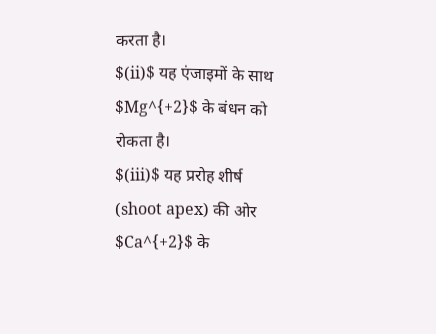करता है।
$(ii)$ यह एंजाइमों के साथ $Mg^{+2}$ के बंधन को रोकता है।
$(iii)$ यह प्ररोह शीर्ष (shoot apex) की ओर $Ca^{+2}$ के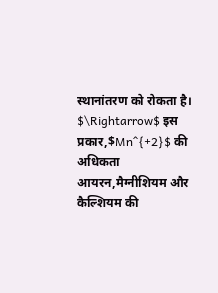स्थानांतरण को रोकता है।
$\Rightarrow$ इस प्रकार,$Mn^{+2}$ की अधिकता आयरन,मैग्नीशियम और कैल्शियम की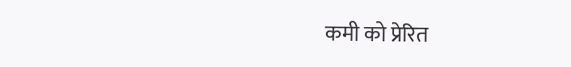कमी को प्रेरित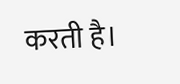करती है।